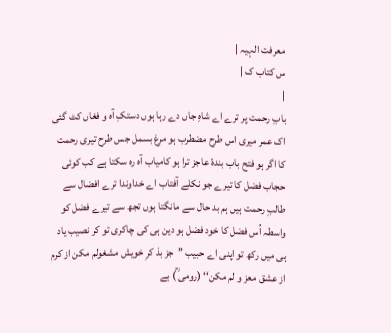معرفت الہیہ |
س کتاب ک |
|
بابِ رحمت پر ترے اے شاہِ جاں دے رہا ہوں دستکِ آہ و فغاں کٹ گئی اک عمر میری اس طرح مضطرب ہو مرغ بسمل جس طرح تیری رحمت کا اگر ہو فتح باب بندۂ عاجز ترا ہو کامیاب آہ رہ سکتا ہے کب کوئی حجاب فضل کا تیرے جو نکلے آفتاب اے خداوندا ترے افضال سے طالبِ رحمت ہیں ہم بد حال سے مانگتا ہوں تجھ سے تیرے فضل کو واسطہ اُس فضل کا خود فضل ہو دین ہی کی چاکری تو کر نصیب یاد ہی میں رکھ تو اپنی اے حبیب ’’جز بذ کرِ خویش مشغولم مکن از کرم از عشق معز و لم مکن‘‘ (رومی ؒ) بے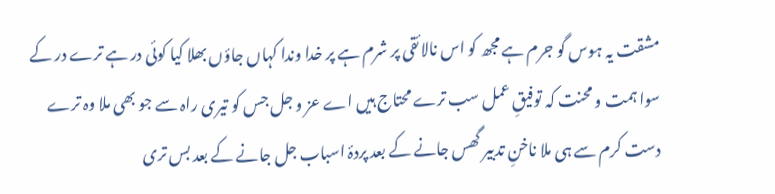مشقت یہ ہوس گو جرم ہے مجھ کو اس نالائقی پر شرم ہے پر خدا وندا کہاں جاؤں بھلا کیا کوئی در ہے ترے در کے سوا ہمت و محنت کہ توفیقِ عمل سب ترے محتاج ہیں اے عز و جل جس کو تیری راہ سے جو بھی ملا وہ ترے دست کرم سے ہی ملا ناخنِ تدبیر گھس جانے کے بعد پردۂ اسباب جل جانے کے بعد بس تری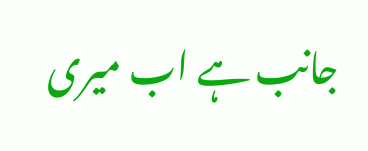جانب ہے اب میری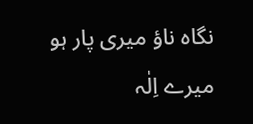نگاہ ناؤ میری پار ہو میرے اِلٰہ